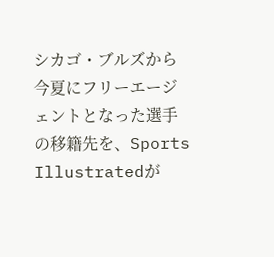シカゴ・ブルズから今夏にフリーエージェントとなった選手の移籍先を、Sports Illustratedが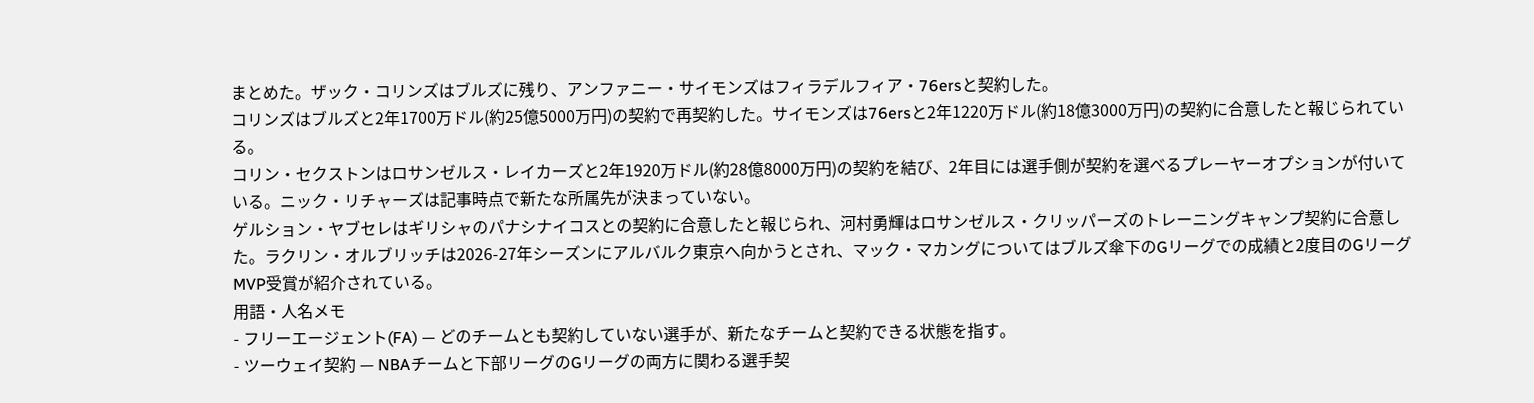まとめた。ザック・コリンズはブルズに残り、アンファニー・サイモンズはフィラデルフィア・76ersと契約した。
コリンズはブルズと2年1700万ドル(約25億5000万円)の契約で再契約した。サイモンズは76ersと2年1220万ドル(約18億3000万円)の契約に合意したと報じられている。
コリン・セクストンはロサンゼルス・レイカーズと2年1920万ドル(約28億8000万円)の契約を結び、2年目には選手側が契約を選べるプレーヤーオプションが付いている。ニック・リチャーズは記事時点で新たな所属先が決まっていない。
ゲルション・ヤブセレはギリシャのパナシナイコスとの契約に合意したと報じられ、河村勇輝はロサンゼルス・クリッパーズのトレーニングキャンプ契約に合意した。ラクリン・オルブリッチは2026-27年シーズンにアルバルク東京へ向かうとされ、マック・マカングについてはブルズ傘下のGリーグでの成績と2度目のGリーグMVP受賞が紹介されている。
用語・人名メモ
- フリーエージェント(FA) — どのチームとも契約していない選手が、新たなチームと契約できる状態を指す。
- ツーウェイ契約 — NBAチームと下部リーグのGリーグの両方に関わる選手契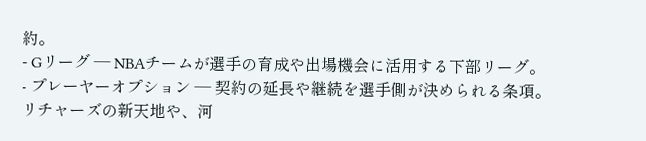約。
- Gリーグ — NBAチームが選手の育成や出場機会に活用する下部リーグ。
- プレーヤーオプション — 契約の延長や継続を選手側が決められる条項。
リチャーズの新天地や、河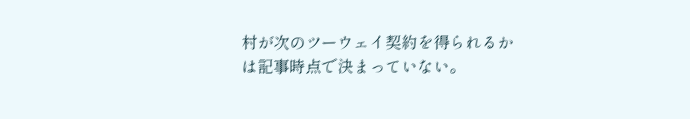村が次のツーウェイ契約を得られるかは記事時点で決まっていない。